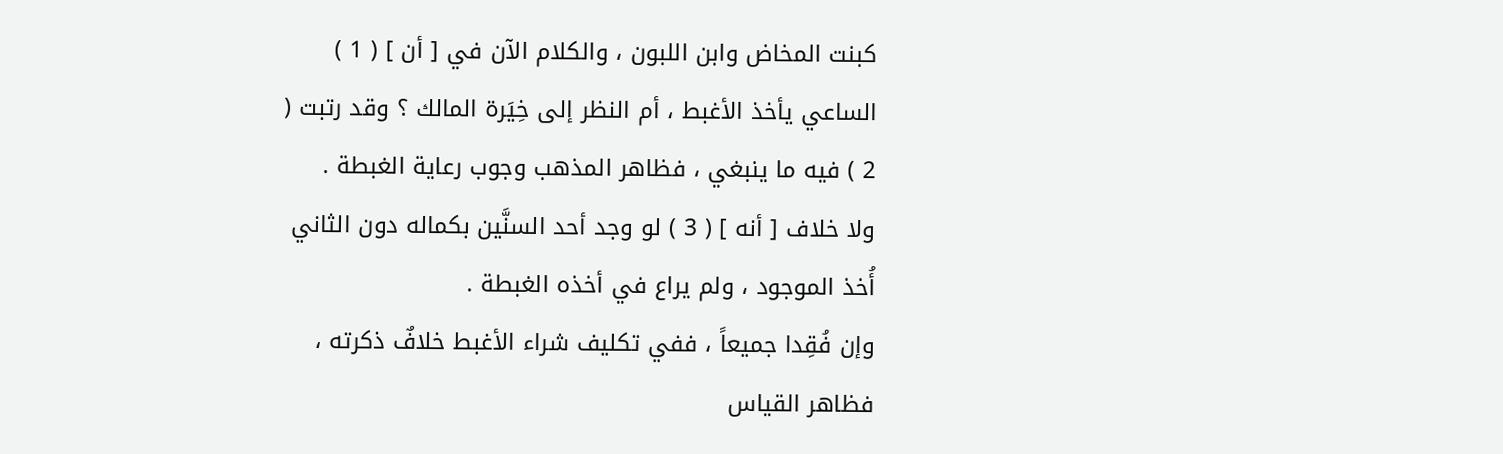كبنت المخاض وابن اللبون ، والكلام الآن في [ أن ] ( 1 ) الساعي يأخذ الأغبط ، أم النظر إلى خِيَرة المالك ؟ وقد رتبت ( 2 ) فيه ما ينبغي ، فظاهر المذهب وجوب رعاية الغبطة .
ولا خلاف [ أنه ] ( 3 ) لو وجد أحد السنَّين بكماله دون الثاني أُخذ الموجود ، ولم يراع في أخذه الغبطة .
وإن فُقِدا جميعاً ، ففي تكليف شراء الأغبط خلافٌ ذكرته ، فظاهر القياس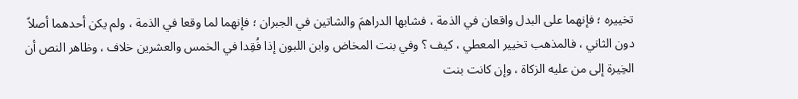تخييره ؛ فإنهما على البدل واقعان في الذمة ، فشابها الدراهمَ والشاتين في الجبران ؛ فإنهما لما وقعا في الذمة ، ولم يكن أحدهما أصلاً دون الثاني ، فالمذهب تخيير المعطي ، كيف ؟ وفي بنت المخاض وابن اللبون إذا فُقِدا في الخمس والعشرين خلاف ، وظاهر النص أن الخِيرة إلى من عليه الزكاة ، وإن كانت بنت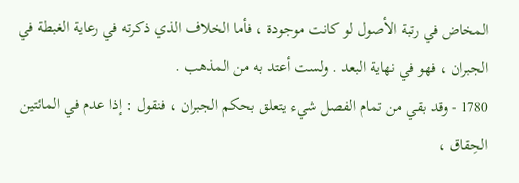المخاض في رتبة الأصول لو كانت موجودة ، فأما الخلاف الذي ذكرته في رعاية الغبطة في الجبران ، فهو في نهاية البعد . ولست أعتد به من المذهب .
1780 - وقد بقي من تمام الفصل شيء يتعلق بحكم الجبران ، فنقول : إذا عدم في المائتين الحِقاق ،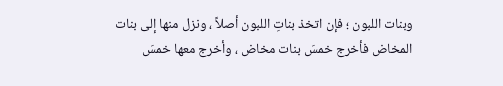وبنات اللبون ؛ فإن اتخذ بناتِ اللبون أصلاً ، ونزل منها إلى بنات المخاض فأخرج خمسَ بنات مخاض ، وأخرج معها خمسَ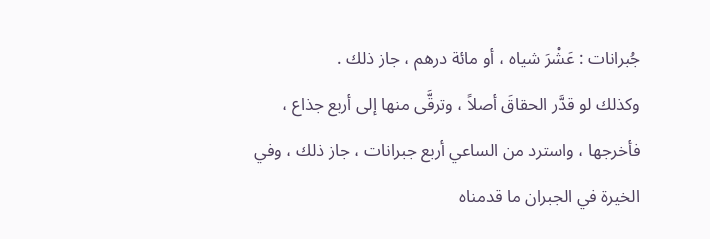جُبرانات : عَشْرَ شياه ، أو مائة درهم ، جاز ذلك .
وكذلك لو قدَّر الحقاقَ أصلاً ، وترقَّى منها إلى أربع جذاع ، فأخرجها ، واسترد من الساعي أربع جبرانات ، جاز ذلك ، وفي الخيرة في الجبران ما قدمناه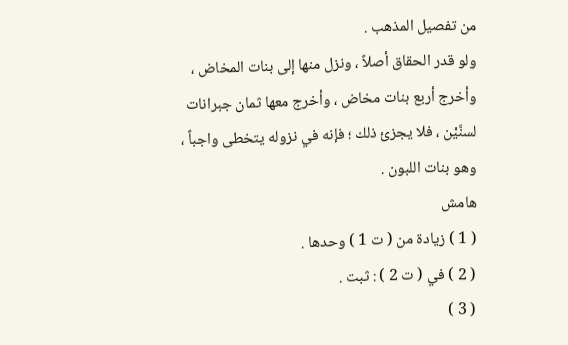من تفصيل المذهب .
ولو قدر الحقاق أصلاً ، ونزل منها إلى بنات المخاض ، وأخرج أربع بنات مخاض ، وأخرج معها ثمان جبرانات لسنَّيْن ، فلا يجزئ ذلك ؛ فإنه في نزوله يتخطى واجباً ، وهو بنات اللبون .
هامش
( 1 ) زيادة من ( ت 1 ) وحدها .
( 2 ) في ( ت 2 ) : ثبت .
( 3 )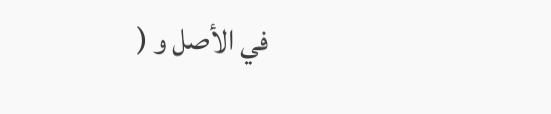في الأصل و (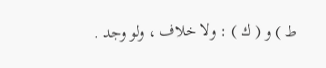ط ) و ( ك ) : ولا خلاف ، ولو وجد .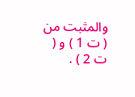والمثبت من ( ت 1 ) و ( ت 2 ) .